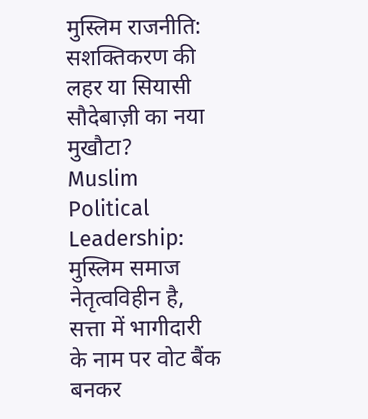मुस्लिम राजनीति: सशक्तिकरण की लहर या सियासी सौदेबाज़ी का नया मुखौटा?
Muslim Political Leadership: मुस्लिम समाज नेतृत्वविहीन है, सत्ता में भागीदारी के नाम पर वोट बैंक बनकर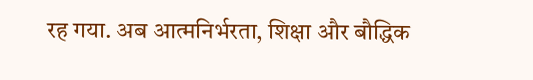रह गया. अब आत्मनिर्भरता, शिक्षा और बौद्धिक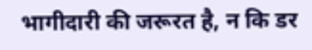भागीदारी की जरूरत है, न कि डर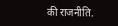की राजनीति.